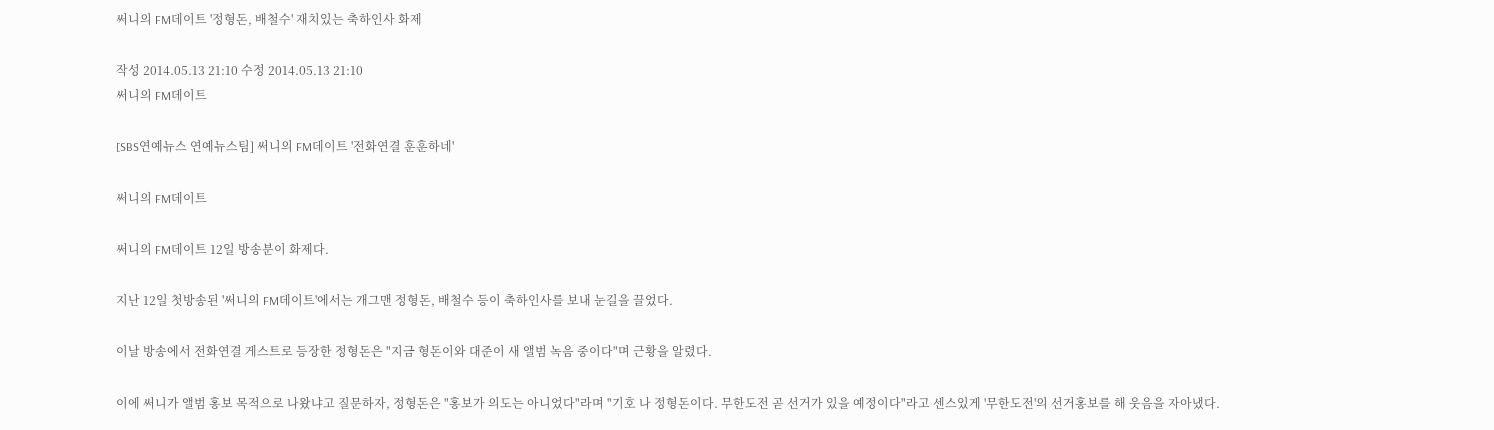써니의 FM데이트 '정형돈, 배철수' 재치있는 축하인사 화제

작성 2014.05.13 21:10 수정 2014.05.13 21:10
써니의 FM데이트

[SBS연예뉴스 연예뉴스팀] 써니의 FM데이트 '전화연결 훈훈하네'

써니의 FM데이트

써니의 FM데이트 12일 방송분이 화제다.

지난 12일 첫방송된 '써니의 FM데이트'에서는 개그맨 정형돈, 배철수 등이 축하인사를 보내 눈길을 끌었다.

이날 방송에서 전화연결 게스트로 등장한 정형돈은 "지금 형돈이와 대준이 새 앨범 녹음 중이다"며 근황을 알렸다.

이에 써니가 앨범 홍보 목적으로 나왔냐고 질문하자, 정형돈은 "홍보가 의도는 아니었다"라며 "기호 나 정형돈이다. 무한도전 곧 선거가 있을 예정이다"라고 센스있게 '무한도전'의 선거홍보를 해 웃음을 자아냈다.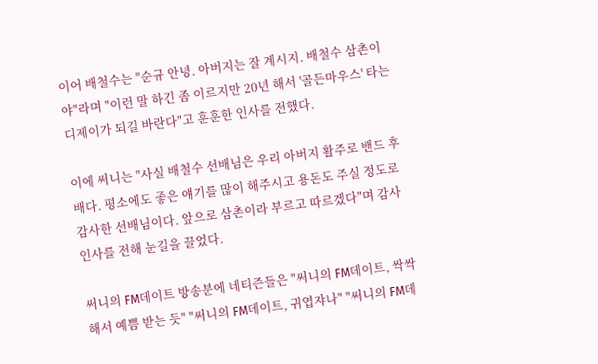이어 배철수는 "순규 안녕. 아버지는 잘 계시지. 배철수 삼촌이야"라며 "이런 말 하긴 좀 이르지만 20년 해서 '골든마우스' 타는 디제이가 되길 바란다"고 훈훈한 인사를 전했다.

이에 써니는 "사실 배철수 선배님은 우리 아버지 활주로 밴드 후배다. 평소에도 좋은 얘기를 많이 해주시고 용돈도 주실 정도로 감사한 선배님이다. 앞으로 삼촌이라 부르고 따르겠다"며 감사 인사를 전해 눈길을 끌었다.

써니의 FM데이트 방송분에 네티즌들은 "써니의 FM데이트, 싹싹해서 예쁨 받는 듯" "써니의 FM데이트, 귀엽쟈나" "써니의 FM데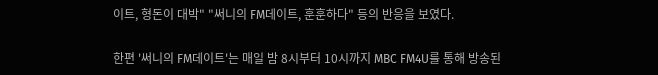이트, 형돈이 대박" "써니의 FM데이트, 훈훈하다" 등의 반응을 보였다.

한편 '써니의 FM데이트'는 매일 밤 8시부터 10시까지 MBC FM4U를 통해 방송된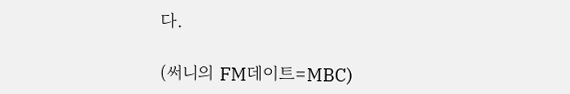다.

(써니의 FM데이트=MBC)